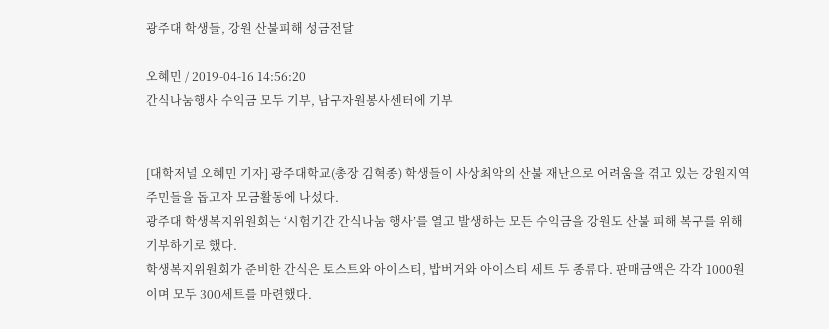광주대 학생들, 강원 산불피해 성금전달

오혜민 / 2019-04-16 14:56:20
간식나눔행사 수익금 모두 기부, 남구자원봉사센터에 기부


[대학저널 오혜민 기자] 광주대학교(총장 김혁종) 학생들이 사상최악의 산불 재난으로 어려움을 겪고 있는 강원지역 주민들을 돕고자 모금활동에 나섰다.
광주대 학생복지위원회는 ‘시험기간 간식나눔 행사’를 열고 발생하는 모든 수익금을 강원도 산불 피해 복구를 위해 기부하기로 했다.
학생복지위원회가 준비한 간식은 토스트와 아이스티, 밥버거와 아이스티 세트 두 종류다. 판매금액은 각각 1000원이며 모두 300세트를 마련했다.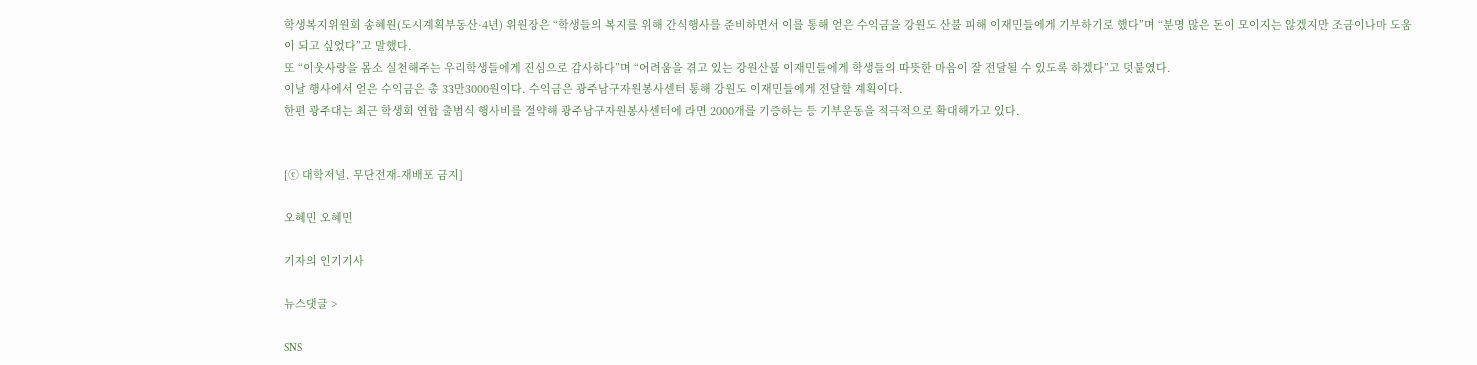학생복지위원회 송혜원(도시계획부동산·4년) 위원장은 “학생들의 복지를 위해 간식행사를 준비하면서 이를 통해 얻은 수익금을 강원도 산불 피해 이재민들에게 기부하기로 했다”며 “분명 많은 돈이 모이지는 않겠지만 조금이나마 도움이 되고 싶었다”고 말했다.
또 “이웃사랑을 몸소 실천해주는 우리학생들에게 진심으로 감사하다”며 “어려움을 겪고 있는 강원산불 이재민들에게 학생들의 따뜻한 마음이 잘 전달될 수 있도록 하겠다”고 덧붙였다.
이날 행사에서 얻은 수익금은 총 33만3000원이다. 수익금은 광주남구자원봉사센터 통해 강원도 이재민들에게 전달할 계획이다.
한편 광주대는 최근 학생회 연합 출범식 행사비를 절약해 광주남구자원봉사센터에 라면 2000개를 기증하는 등 기부운동을 적극적으로 확대해가고 있다.


[ⓒ 대학저널. 무단전재-재배포 금지]

오혜민 오혜민

기자의 인기기사

뉴스댓글 >

SNS